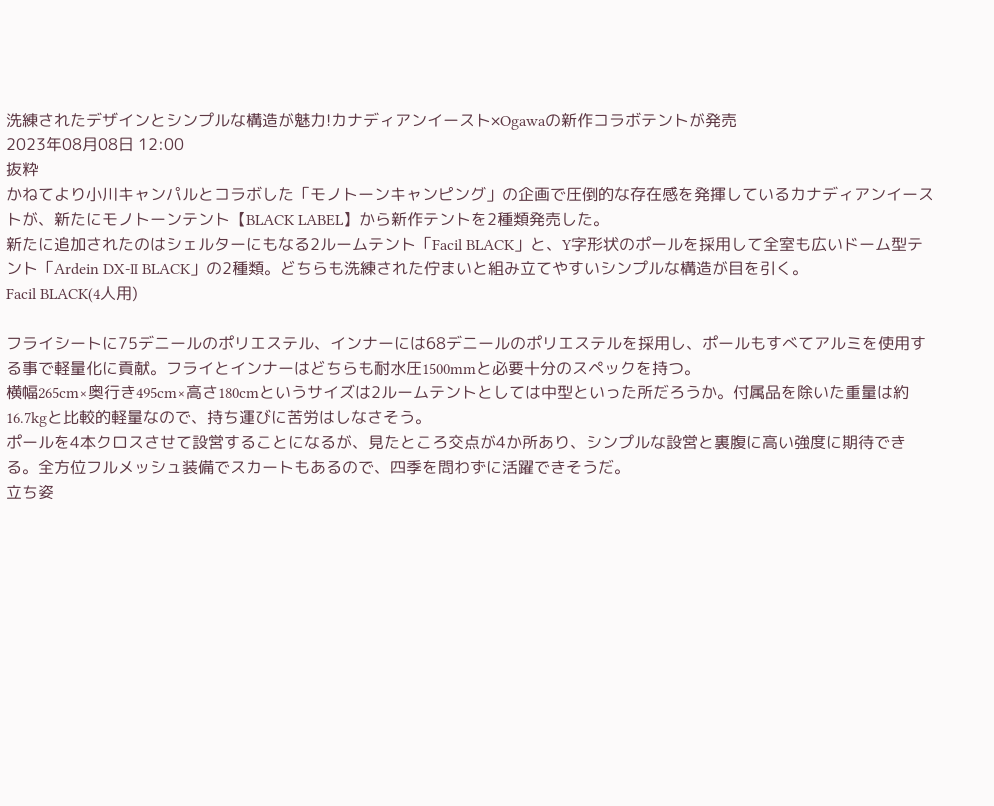洗練されたデザインとシンプルな構造が魅力!カナディアンイースト×Ogawaの新作コラボテントが発売
2023年08月08日 12:00
抜粋
かねてより小川キャンパルとコラボした「モノトーンキャンピング」の企画で圧倒的な存在感を発揮しているカナディアンイーストが、新たにモノトーンテント【BLACK LABEL】から新作テントを2種類発売した。
新たに追加されたのはシェルターにもなる2ルームテント「Facil BLACK」と、Y字形状のポールを採用して全室も広いドーム型テント「Ardein DX-Ⅱ BLACK」の2種類。どちらも洗練された佇まいと組み立てやすいシンプルな構造が目を引く。
Facil BLACK(4人用)

フライシートに75デニールのポリエステル、インナーには68デニールのポリエステルを採用し、ポールもすべてアルミを使用する事で軽量化に貢献。フライとインナーはどちらも耐水圧1500mmと必要十分のスペックを持つ。
横幅265cm×奥行き495cm×高さ180cmというサイズは2ルームテントとしては中型といった所だろうか。付属品を除いた重量は約16.7kgと比較的軽量なので、持ち運びに苦労はしなさそう。
ポールを4本クロスさせて設営することになるが、見たところ交点が4か所あり、シンプルな設営と裏腹に高い強度に期待できる。全方位フルメッシュ装備でスカートもあるので、四季を問わずに活躍できそうだ。
立ち姿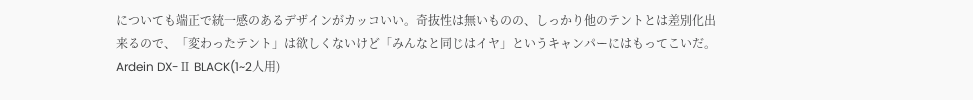についても端正で統一感のあるデザインがカッコいい。奇抜性は無いものの、しっかり他のテントとは差別化出来るので、「変わったテント」は欲しくないけど「みんなと同じはイヤ」というキャンパーにはもってこいだ。
Ardein DX-Ⅱ BLACK(1~2人用)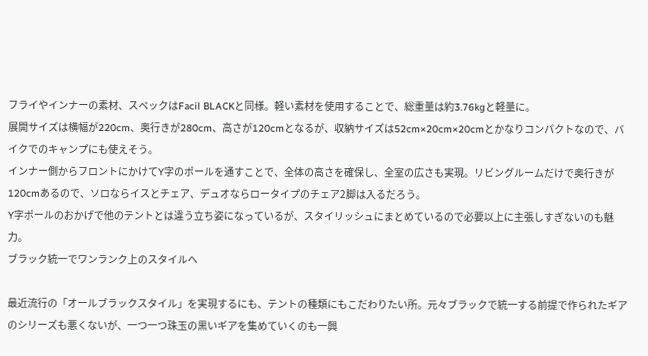フライやインナーの素材、スペックはFacil BLACKと同様。軽い素材を使用することで、総重量は約3.76kgと軽量に。
展開サイズは横幅が220cm、奥行きが280cm、高さが120cmとなるが、収納サイズは52cm×20cm×20cmとかなりコンパクトなので、バイクでのキャンプにも使えそう。
インナー側からフロントにかけてY字のポールを通すことで、全体の高さを確保し、全室の広さも実現。リビングルームだけで奥行きが120cmあるので、ソロならイスとチェア、デュオならロータイプのチェア2脚は入るだろう。
Y字ポールのおかげで他のテントとは違う立ち姿になっているが、スタイリッシュにまとめているので必要以上に主張しすぎないのも魅力。
ブラック統一でワンランク上のスタイルへ

最近流行の「オールブラックスタイル」を実現するにも、テントの種類にもこだわりたい所。元々ブラックで統一する前提で作られたギアのシリーズも悪くないが、一つ一つ珠玉の黒いギアを集めていくのも一興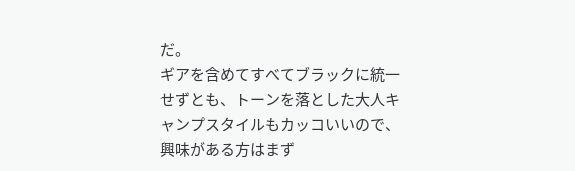だ。
ギアを含めてすべてブラックに統一せずとも、トーンを落とした大人キャンプスタイルもカッコいいので、興味がある方はまず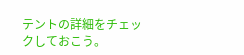テントの詳細をチェックしておこう。